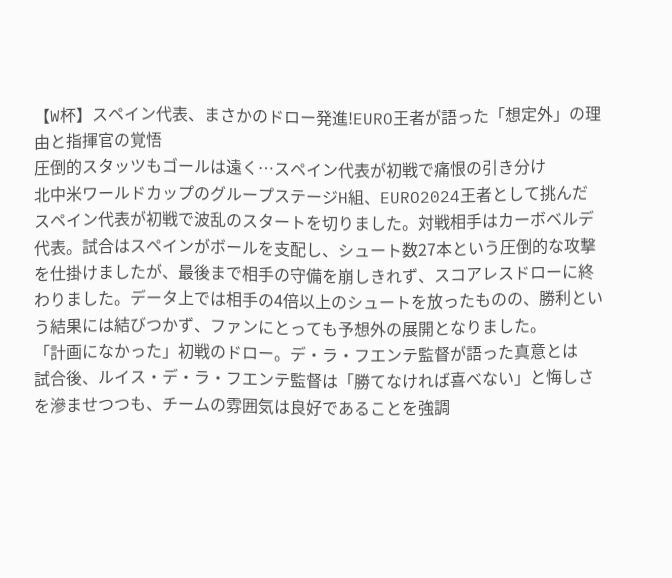【W杯】スペイン代表、まさかのドロー発進!EURO王者が語った「想定外」の理由と指揮官の覚悟
圧倒的スタッツもゴールは遠く…スペイン代表が初戦で痛恨の引き分け
北中米ワールドカップのグループステージH組、EURO2024王者として挑んだスペイン代表が初戦で波乱のスタートを切りました。対戦相手はカーボベルデ代表。試合はスペインがボールを支配し、シュート数27本という圧倒的な攻撃を仕掛けましたが、最後まで相手の守備を崩しきれず、スコアレスドローに終わりました。データ上では相手の4倍以上のシュートを放ったものの、勝利という結果には結びつかず、ファンにとっても予想外の展開となりました。
「計画になかった」初戦のドロー。デ・ラ・フエンテ監督が語った真意とは
試合後、ルイス・デ・ラ・フエンテ監督は「勝てなければ喜べない」と悔しさを滲ませつつも、チームの雰囲気は良好であることを強調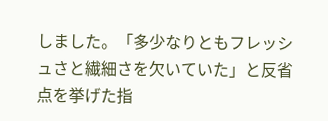しました。「多少なりともフレッシュさと繊細さを欠いていた」と反省点を挙げた指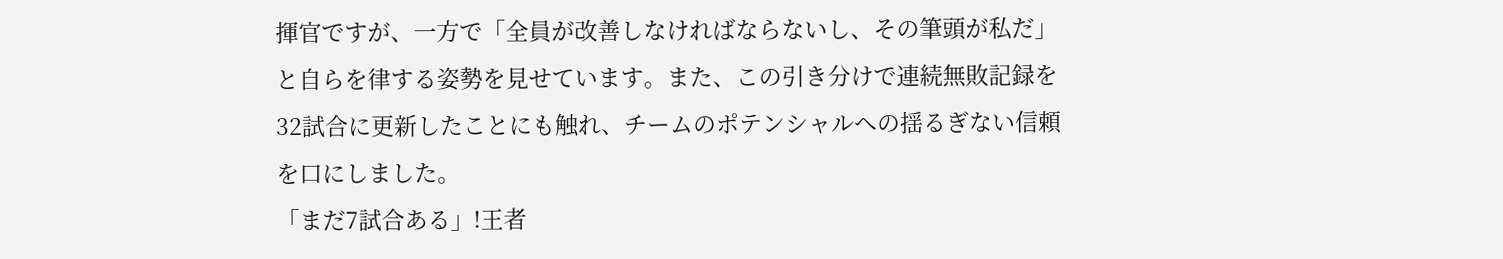揮官ですが、一方で「全員が改善しなければならないし、その筆頭が私だ」と自らを律する姿勢を見せています。また、この引き分けで連続無敗記録を32試合に更新したことにも触れ、チームのポテンシャルへの揺るぎない信頼を口にしました。
「まだ7試合ある」!王者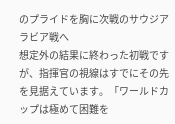のプライドを胸に次戦のサウジアラビア戦へ
想定外の結果に終わった初戦ですが、指揮官の視線はすでにその先を見据えています。「ワールドカップは極めて困難を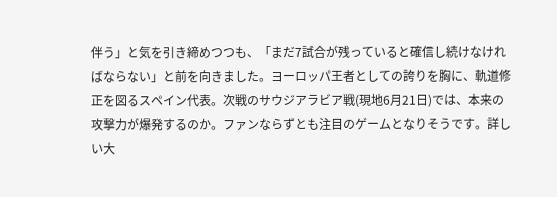伴う」と気を引き締めつつも、「まだ7試合が残っていると確信し続けなければならない」と前を向きました。ヨーロッパ王者としての誇りを胸に、軌道修正を図るスペイン代表。次戦のサウジアラビア戦(現地6月21日)では、本来の攻撃力が爆発するのか。ファンならずとも注目のゲームとなりそうです。詳しい大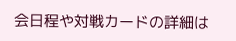会日程や対戦カードの詳細は